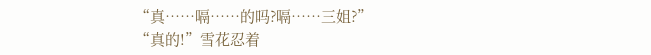“真……嗝……的吗?嗝……三姐?”
“真的!”雪花忍着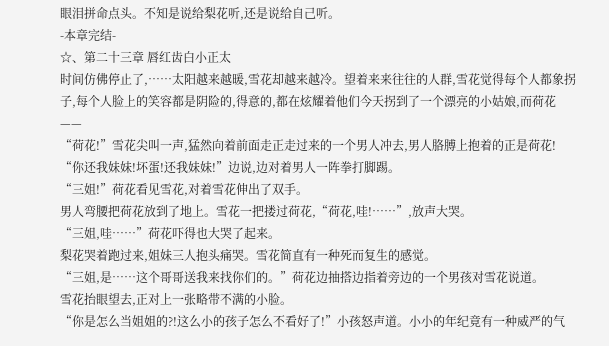眼泪拼命点头。不知是说给梨花听,还是说给自己听。
-本章完结-
☆、第二十三章 唇红齿白小正太
时间仿佛停止了,……太阳越来越暖,雪花却越来越冷。望着来来往往的人群,雪花觉得每个人都象拐子,每个人脸上的笑容都是阴险的,得意的,都在炫耀着他们今天拐到了一个漂亮的小姑娘,而荷花——
“荷花!”雪花尖叫一声,猛然向着前面走正走过来的一个男人冲去,男人胳膊上抱着的正是荷花!
“你还我妹妹!坏蛋!还我妹妹!”边说,边对着男人一阵拳打脚踢。
“三姐!”荷花看见雪花,对着雪花伸出了双手。
男人弯腰把荷花放到了地上。雪花一把搂过荷花,“荷花,哇!……”,放声大哭。
“三姐,哇……”荷花吓得也大哭了起来。
梨花哭着跑过来,姐妹三人抱头痛哭。雪花简直有一种死而复生的感觉。
“三姐,是……这个哥哥送我来找你们的。”荷花边抽搭边指着旁边的一个男孩对雪花说道。
雪花抬眼望去,正对上一张略带不满的小脸。
“你是怎么当姐姐的?!这么小的孩子怎么不看好了!”小孩怒声道。小小的年纪竟有一种威严的气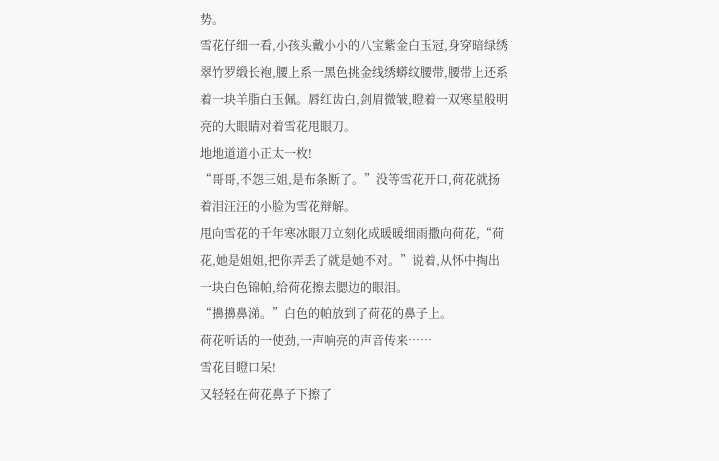势。
雪花仔细一看,小孩头戴小小的八宝紫金白玉冠,身穿暗绿绣翠竹罗缎长袍,腰上系一黑色挑金线绣蟒纹腰带,腰带上还系着一块羊脂白玉佩。唇红齿白,剑眉微皱,瞪着一双寒星般明亮的大眼睛对着雪花甩眼刀。
地地道道小正太一枚!
“哥哥,不怨三姐,是布条断了。”没等雪花开口,荷花就扬着泪汪汪的小脸为雪花辩解。
甩向雪花的千年寒冰眼刀立刻化成暖暖细雨撒向荷花,“荷花,她是姐姐,把你弄丢了就是她不对。”说着,从怀中掏出一块白色锦帕,给荷花擦去腮边的眼泪。
“擤擤鼻涕。”白色的帕放到了荷花的鼻子上。
荷花听话的一使劲,一声响亮的声音传来……
雪花目瞪口呆!
又轻轻在荷花鼻子下擦了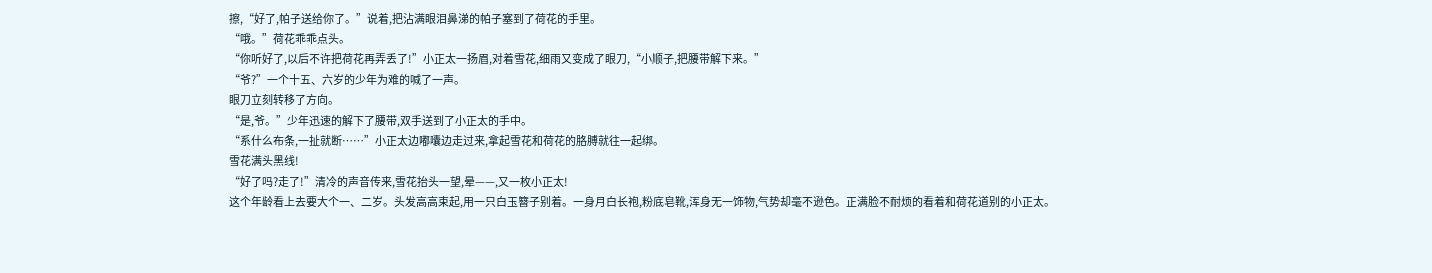擦,“好了,帕子送给你了。”说着,把沾满眼泪鼻涕的帕子塞到了荷花的手里。
“哦。”荷花乖乖点头。
“你听好了,以后不许把荷花再弄丢了!”小正太一扬眉,对着雪花,细雨又变成了眼刀,“小顺子,把腰带解下来。”
“爷?”一个十五、六岁的少年为难的喊了一声。
眼刀立刻转移了方向。
“是,爷。”少年迅速的解下了腰带,双手送到了小正太的手中。
“系什么布条,一扯就断……”小正太边嘟囔边走过来,拿起雪花和荷花的胳膊就往一起绑。
雪花满头黑线!
“好了吗?走了!”清冷的声音传来,雪花抬头一望,晕——,又一枚小正太!
这个年龄看上去要大个一、二岁。头发高高束起,用一只白玉簪子别着。一身月白长袍,粉底皂靴,浑身无一饰物,气势却毫不逊色。正满脸不耐烦的看着和荷花道别的小正太。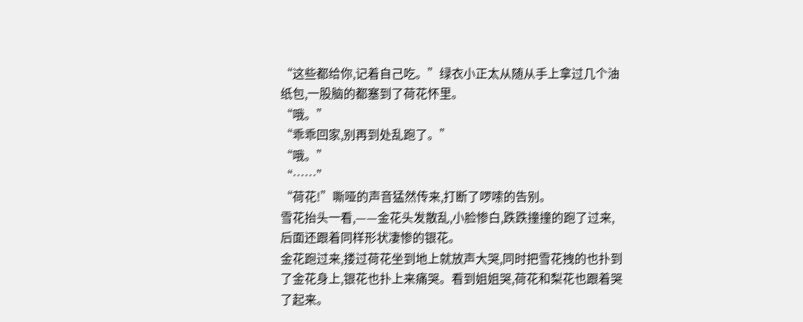“这些都给你,记着自己吃。”绿衣小正太从随从手上拿过几个油纸包,一股脑的都塞到了荷花怀里。
“哦。”
“乖乖回家,别再到处乱跑了。”
“哦。”
“……”
“荷花!”嘶哑的声音猛然传来,打断了啰嗦的告别。
雪花抬头一看,——金花头发散乱,小脸惨白,跌跌撞撞的跑了过来,后面还跟着同样形状凄惨的银花。
金花跑过来,搂过荷花坐到地上就放声大哭,同时把雪花拽的也扑到了金花身上,银花也扑上来痛哭。看到姐姐哭,荷花和梨花也跟着哭了起来。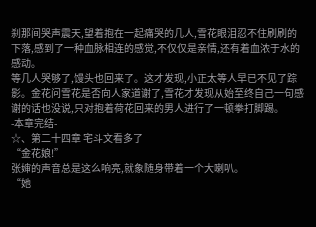刹那间哭声震天,望着抱在一起痛哭的几人,雪花眼泪忍不住刷刷的下落,感到了一种血脉相连的感觉,不仅仅是亲情,还有着血浓于水的感动。
等几人哭够了,馒头也回来了。这才发现,小正太等人早已不见了踪影。金花问雪花是否向人家道谢了,雪花才发现从始至终自己一句感谢的话也没说,只对抱着荷花回来的男人进行了一顿拳打脚踢。
-本章完结-
☆、第二十四章 宅斗文看多了
“金花娘!”
张婶的声音总是这么响亮,就象随身带着一个大喇叭。
“她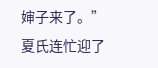婶子来了。”夏氏连忙迎了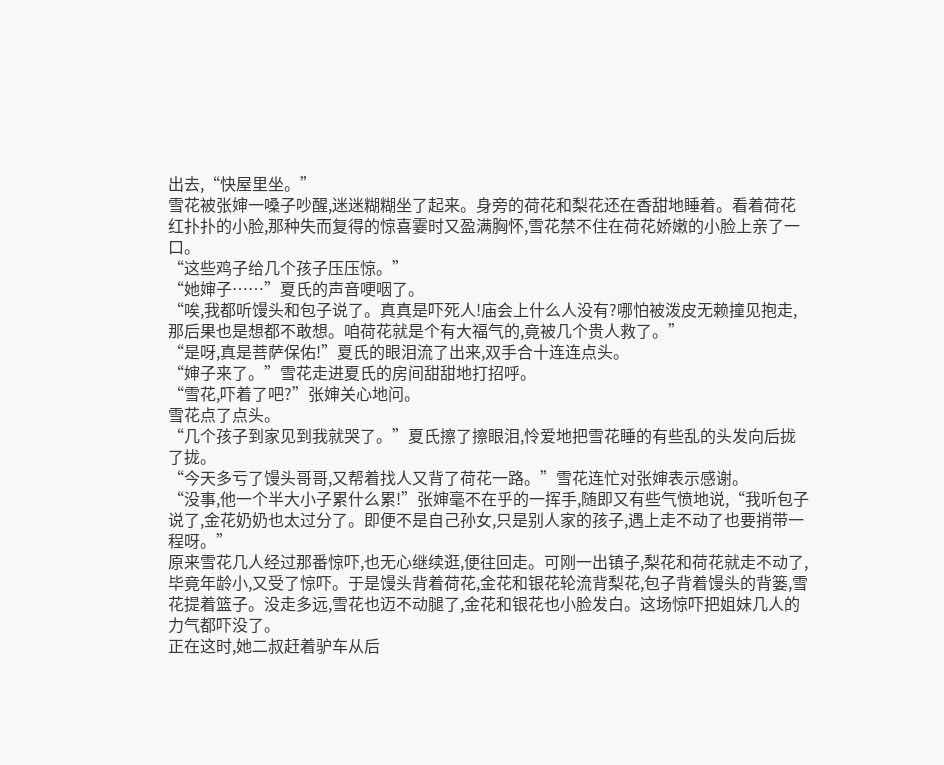出去,“快屋里坐。”
雪花被张婶一嗓子吵醒,迷迷糊糊坐了起来。身旁的荷花和梨花还在香甜地睡着。看着荷花红扑扑的小脸,那种失而复得的惊喜霎时又盈满胸怀,雪花禁不住在荷花娇嫩的小脸上亲了一口。
“这些鸡子给几个孩子压压惊。”
“她婶子……”夏氏的声音哽咽了。
“唉,我都听馒头和包子说了。真真是吓死人!庙会上什么人没有?哪怕被泼皮无赖撞见抱走,那后果也是想都不敢想。咱荷花就是个有大福气的,竟被几个贵人救了。”
“是呀,真是菩萨保佑!”夏氏的眼泪流了出来,双手合十连连点头。
“婶子来了。”雪花走进夏氏的房间甜甜地打招呼。
“雪花,吓着了吧?”张婶关心地问。
雪花点了点头。
“几个孩子到家见到我就哭了。”夏氏擦了擦眼泪,怜爱地把雪花睡的有些乱的头发向后拢了拢。
“今天多亏了馒头哥哥,又帮着找人又背了荷花一路。”雪花连忙对张婶表示感谢。
“没事,他一个半大小子累什么累!”张婶毫不在乎的一挥手,随即又有些气愤地说,“我听包子说了,金花奶奶也太过分了。即便不是自己孙女,只是别人家的孩子,遇上走不动了也要捎带一程呀。”
原来雪花几人经过那番惊吓,也无心继续逛,便往回走。可刚一出镇子,梨花和荷花就走不动了,毕竟年龄小,又受了惊吓。于是馒头背着荷花,金花和银花轮流背梨花,包子背着馒头的背篓,雪花提着篮子。没走多远,雪花也迈不动腿了,金花和银花也小脸发白。这场惊吓把姐妹几人的力气都吓没了。
正在这时,她二叔赶着驴车从后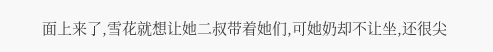面上来了,雪花就想让她二叔带着她们,可她奶却不让坐,还很尖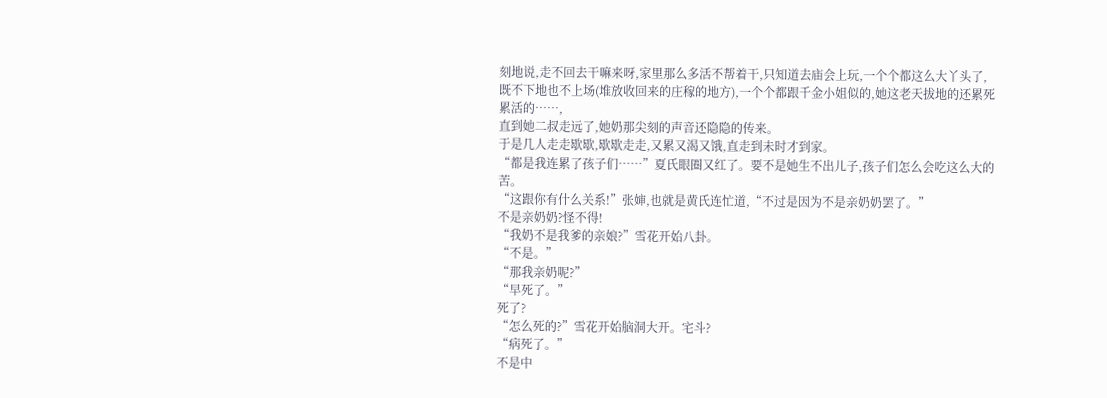刻地说,走不回去干嘛来呀,家里那么多活不帮着干,只知道去庙会上玩,一个个都这么大丫头了,既不下地也不上场(堆放收回来的庄稼的地方),一个个都跟千金小姐似的,她这老天拔地的还累死累活的……,
直到她二叔走远了,她奶那尖刻的声音还隐隐的传来。
于是几人走走歇歇,歇歇走走,又累又渴又饿,直走到未时才到家。
“都是我连累了孩子们……”夏氏眼圈又红了。要不是她生不出儿子,孩子们怎么会吃这么大的苦。
“这跟你有什么关系!”张婶,也就是黄氏连忙道,“不过是因为不是亲奶奶罢了。”
不是亲奶奶?怪不得!
“我奶不是我爹的亲娘?”雪花开始八卦。
“不是。”
“那我亲奶呢?”
“早死了。”
死了?
“怎么死的?”雪花开始脑洞大开。宅斗?
“病死了。”
不是中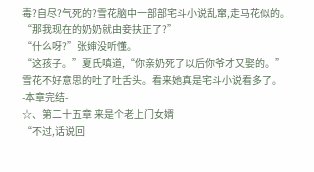毒?自尽?气死的?雪花脑中一部部宅斗小说乱窜,走马花似的。
“那我现在的奶奶就由妾扶正了?”
“什么呀?”张婶没听懂。
“这孩子。”夏氏嗔道,“你亲奶死了以后你爷才又娶的。”
雪花不好意思的吐了吐舌头。看来她真是宅斗小说看多了。
-本章完结-
☆、第二十五章 来是个老上门女婿
“不过,话说回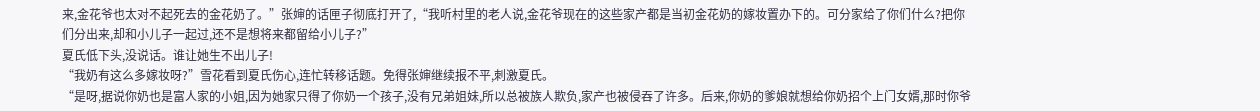来,金花爷也太对不起死去的金花奶了。”张婶的话匣子彻底打开了,“我听村里的老人说,金花爷现在的这些家产都是当初金花奶的嫁妆置办下的。可分家给了你们什么?把你们分出来,却和小儿子一起过,还不是想将来都留给小儿子?”
夏氏低下头,没说话。谁让她生不出儿子!
“我奶有这么多嫁妆呀?”雪花看到夏氏伤心,连忙转移话题。免得张婶继续报不平,刺激夏氏。
“是呀,据说你奶也是富人家的小姐,因为她家只得了你奶一个孩子,没有兄弟姐妹,所以总被族人欺负,家产也被侵吞了许多。后来,你奶的爹娘就想给你奶招个上门女婿,那时你爷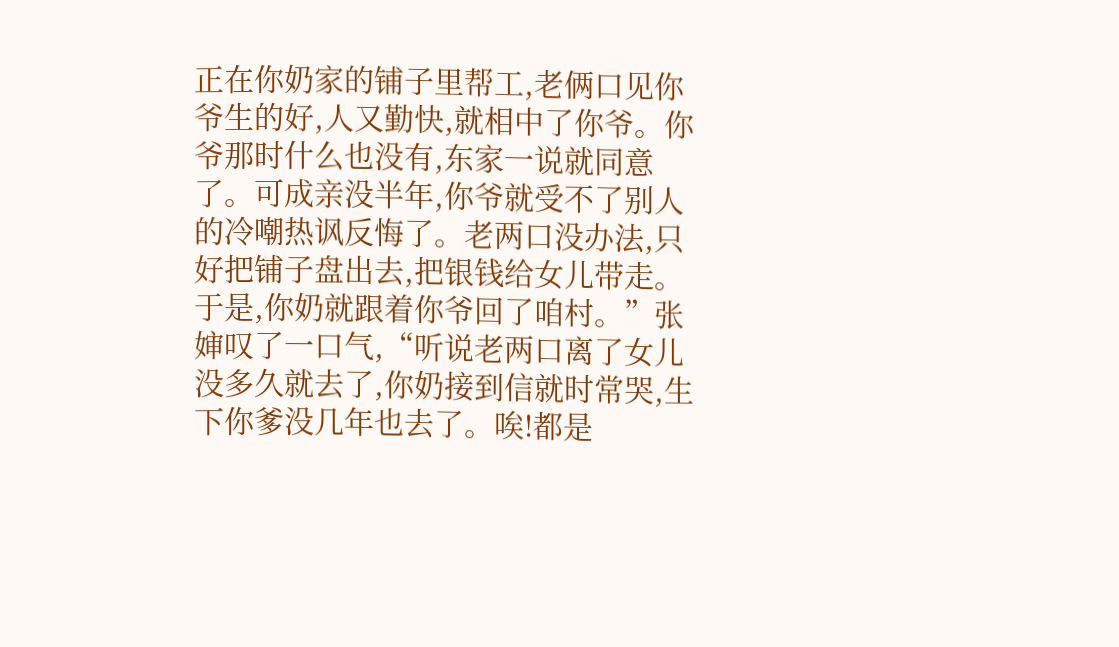正在你奶家的铺子里帮工,老俩口见你爷生的好,人又勤快,就相中了你爷。你爷那时什么也没有,东家一说就同意了。可成亲没半年,你爷就受不了别人的冷嘲热讽反悔了。老两口没办法,只好把铺子盘出去,把银钱给女儿带走。于是,你奶就跟着你爷回了咱村。”张婶叹了一口气,“听说老两口离了女儿没多久就去了,你奶接到信就时常哭,生下你爹没几年也去了。唉!都是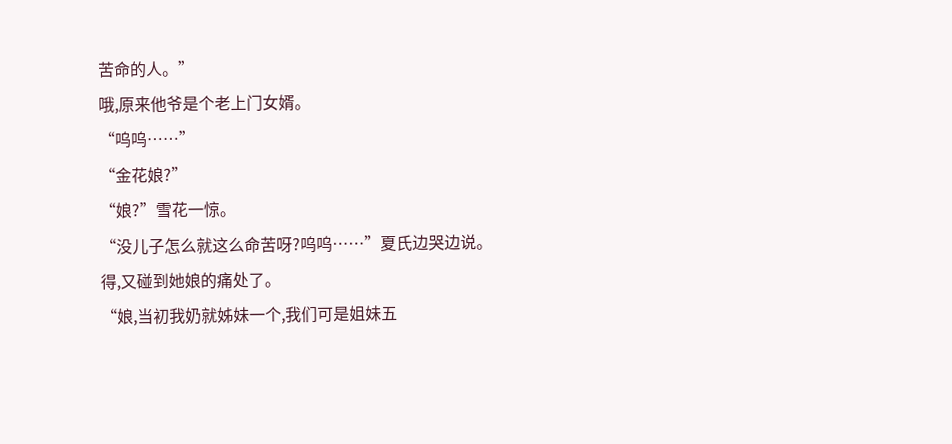苦命的人。”
哦,原来他爷是个老上门女婿。
“呜呜……”
“金花娘?”
“娘?”雪花一惊。
“没儿子怎么就这么命苦呀?呜呜……”夏氏边哭边说。
得,又碰到她娘的痛处了。
“娘,当初我奶就姊妹一个,我们可是姐妹五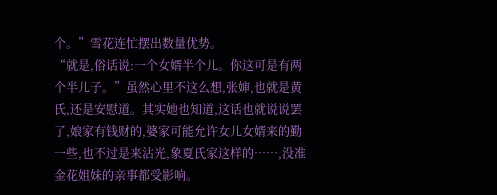个。”雪花连忙摆出数量优势。
“就是,俗话说:一个女婿半个儿。你这可是有两个半儿子。”虽然心里不这么想,张婶,也就是黄氏,还是安慰道。其实她也知道,这话也就说说罢了,娘家有钱财的,婆家可能允许女儿女婿来的勤一些,也不过是来沾光,象夏氏家这样的……,没准金花姐妹的亲事都受影响。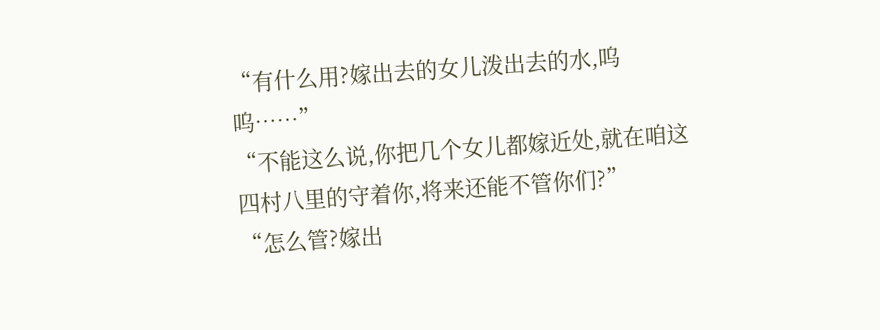“有什么用?嫁出去的女儿泼出去的水,呜呜……”
“不能这么说,你把几个女儿都嫁近处,就在咱这四村八里的守着你,将来还能不管你们?”
“怎么管?嫁出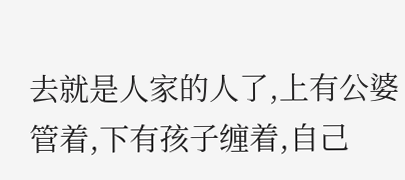去就是人家的人了,上有公婆管着,下有孩子缠着,自己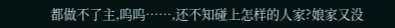都做不了主,呜呜……,还不知碰上怎样的人家?娘家又没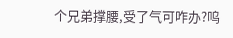个兄弟撑腰,受了气可咋办?呜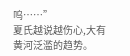呜……”
夏氏越说越伤心,大有黄河泛滥的趋势。